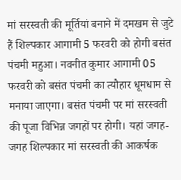मां सरस्वती की मूर्तियां बनाने में दमखम से जुटे हैं शिल्पकार आगामी 5 फरवरी को होगी बसंत पंचमी महुआ। नवनीत कुमार आगामी 05 फरवरी को बसंत पंचमी का त्यौहार धूमधाम से मनाया जाएगा। बसंत पंचमी पर मां सरस्वती की पूजा विभिन्न जगहों पर होगी। यहां जगह-जगह शिल्पकार मां सरस्वती की आकर्षक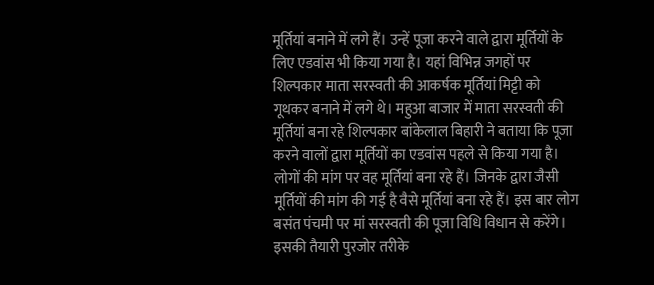मूर्तियां बनाने में लगे हैं। उन्हें पूजा करने वाले द्वारा मूर्तियों के लिए एडवांस भी किया गया है। यहां विभिन्न जगहों पर शिल्पकार माता सरस्वती की आकर्षक मूर्तियां मिट्टी को गूथकर बनाने में लगे थे। महुआ बाजार में माता सरस्वती की मूर्तियां बना रहे शिल्पकार बांकेलाल बिहारी ने बताया कि पूजा करने वालों द्वारा मूर्तियों का एडवांस पहले से किया गया है। लोगों की मांग पर वह मूर्तियां बना रहे हैं। जिनके द्वारा जैसी मूर्तियों की मांग की गई है वैसे मूर्तियां बना रहे हैं। इस बार लोग बसंत पंचमी पर मां सरस्वती की पूजा विधि विधान से करेंगे। इसकी तैयारी पुरजोर तरीके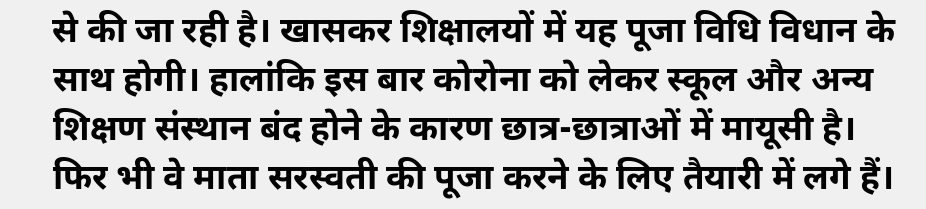से की जा रही है। खासकर शिक्षालयों में यह पूजा विधि विधान के साथ होगी। हालांकि इस बार कोरोना को लेकर स्कूल और अन्य शिक्षण संस्थान बंद होने के कारण छात्र-छात्राओं में मायूसी है। फिर भी वे माता सरस्वती की पूजा करने के लिए तैयारी में लगे हैं।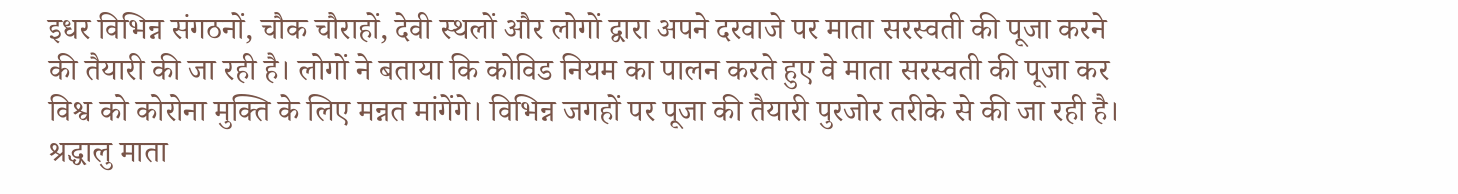इधर विभिन्न संगठनों, चौक चौराहों, देवी स्थलों और लोगों द्वारा अपने दरवाजे पर माता सरस्वती की पूजा करने की तैयारी की जा रही है। लोगों ने बताया कि कोविड नियम का पालन करते हुए वे माता सरस्वती की पूजा कर विश्व को कोरोना मुक्ति के लिए मन्नत मांगेंगे। विभिन्न जगहों पर पूजा की तैयारी पुरजोर तरीके से की जा रही है। श्रद्धालु माता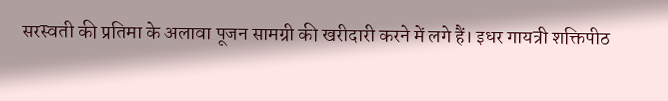सरस्वती की प्रतिमा के अलावा पूजन सामग्री की खरीदारी करने में लगे हैं। इधर गायत्री शक्तिपीठ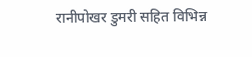रानीपोखर डुमरी सहित विभिन्न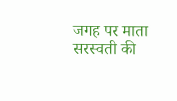जगह पर माता सरस्वती की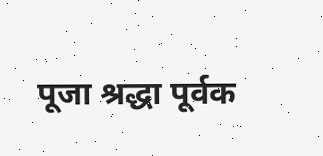पूजा श्रद्धा पूर्वक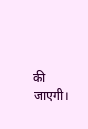की जाएगी।